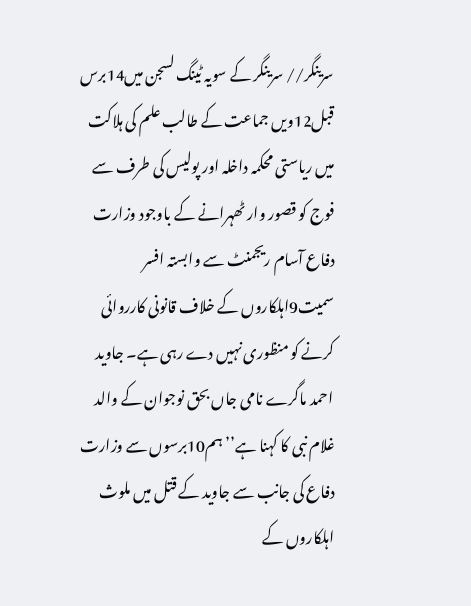سرینگر// سرینگر کے سویہ ٹینگ لسجن میں14برس قبل12ویں جماعت کے طالب علم کی ہلاکت میں ریاستی محکمہ داخلہ اور پولیس کی طرف سے فوج کو قصور وار ٹھہرانے کے باوجود وزارت دفاع آسام ریجمنٹ سے وابستہ افسر سمیت9اہلکاروں کے خلاف قانونی کارروائی کرنے کو منظوری نہیں دے رہی ہے۔ جاوید احمد ماگرے نامی جاں بحق نوجوان کے والد غلام نبی کا کہنا ہے’’ہم10برسوں سے وزارت دفاع کی جانب سے جاوید کے قتل میں ملوث اہلکاروں کے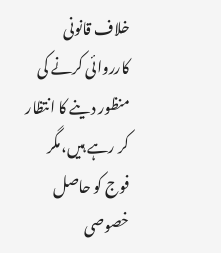خلاف قانونی کارروائی کرنے کی منظور دینے کا انتظار کر رہے ہیں،مگر فوج کو حاصل خصوصی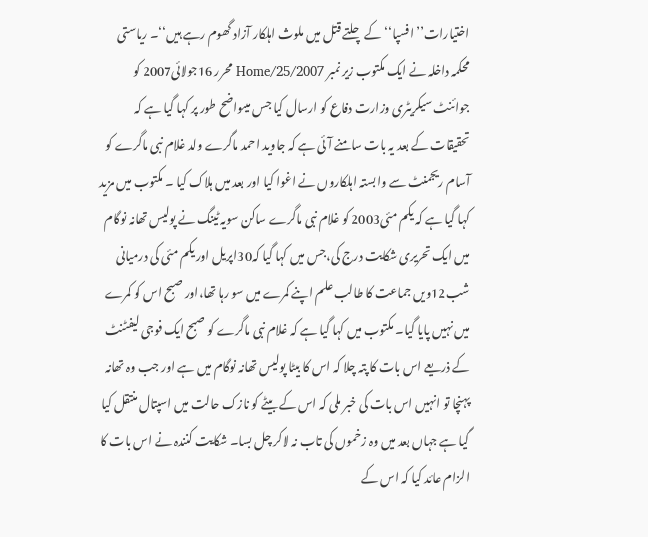اختیارات’’افسپا‘‘ کے چلتے قتل میں ملوث اہلکار آزاد گھوم رہے ہیں‘‘۔ ریاستی محکمہ داخلہ نے ایک مکتوب زیر نمبر Home/25/2007 محرر 16جولائی2007 کو جوائنٹ سیکریٹری وزارت دفاع کو ارسال کیا جس میںواضح طور پر کہا گیا ہے کہ تحقیقات کے بعد یہ بات سامنے آئی ہے کہ جاوید احمد ماگرے ولد غلام نبی ماگرے کو آسام ریجمنٹ سے وابستہ اہلکاروں نے اغوا کیا اور بعد میں ہلاک کیا ۔ مکتوب میں مزید کہا گیا ہے کہ یکم مئی2003 کو غلام نبی ماگرے ساکن سویہ ٹینگ نے پولیس تھانہ نوگام میں ایک تحریری شکایت درج کی،جس میں کہا گیا کہ30اپریل اور یکم مئی کی درمیانی شب12ویں جماعت کا طالب علم اپنے کمرے میں سو رہا تھا،اور صبح اس کو کمرے میں نہیں پایا گیا۔ مکتوب میں کہا گیا ہے کہ غلام نبی ماگرے کو صبح ایک فوجی لیفٹنٹ کے ذریعے اس بات کا پتہ چلا کہ اس کا بیٹا پولیس تھانہ نوگام میں ہے اور جب وہ تھانہ پہنچا تو انہیں اس بات کی خبر ملی کہ اس کے بیٹے کو نازک حالت میں اسپتال منتقل کیا گیا ہے جہاں بعد میں وہ زخموں کی تاب نہ لاکر چل بسا۔ شکایت کنندہ نے اس بات کا الزام عائد کیا کہ اس کے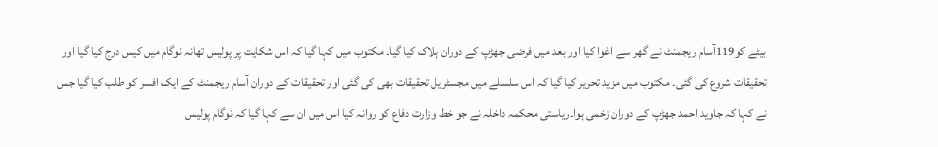بیٹے کو119آسام ریجمنٹ نے گھر سے اغوا کیا اور بعد میں فرضی جھڑپ کے دوران ہلاک کیا گیا۔ مکتوب میں کہا گیا کہ اس شکایت پر پولیس تھانہ نوگام میں کیس درج کیا گیا اور تحقیقات شروع کی گئی۔ مکتوب میں مزید تحریر کیا گیا کہ اس سلسلے میں مجسٹریل تحقیقات بھی کی گئی اور تحقیقات کے دوران آسام ریجمنٹ کے ایک افسر کو طلب کیا گیا جس نے کہا کہ جاوید احمد جھڑپ کے دوران زخمی ہوا۔ریاستی محکمہ داخلہ نے جو خط وزارت دفاع کو روانہ کیا اس میں ان سے کہا گیا کہ نوگام پولیس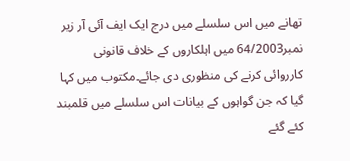تھانے میں اس سلسلے میں درج ایک ایف آئی آر زیر نمبر64/2003 میں اہلکاروں کے خلاف قانونی کارروائی کرنے کی منظوری دی جائے۔مکتوب میں کہا گیا کہ جن گواہوں کے بیانات اس سلسلے میں قلمبند کئے گئے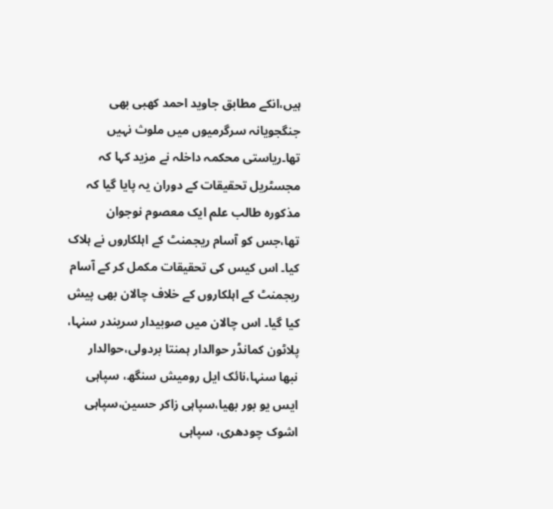ہیں،انکے مطابق جاوید احمد کھبی بھی جنگجویانہ سرگرمیوں میں ملوث نہیں تھا۔ریاستی محکمہ داخلہ نے مزید کہا کہ مجسٹریل تحقیقات کے دوران یہ پایا گیا کہ مذکورہ طالب علم ایک معصوم نوجوان تھا،جس کو آسام ریجمنٹ کے اہلکاروں نے ہلاک کیا۔ اس کیس کی تحقیقات مکمل کر کے آسام ریجمنٹ کے اہلکاروں کے خلاف چالان بھی پیش کیا گیا۔ اس چالان میں صوبیدار سریندر سنہا، پلاٹون کمانڈر حوالدار ہمنتا بردولی،حوالدار نبھا سنہا،نائک ایل رومیش سنگھ، سپاہی ایس یو بور بھیا،سپاہی زاکر حسین،سپاہی اشوک چودھری، سپاہی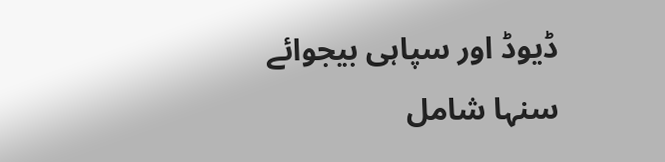ڈیوڈ اور سپاہی بیجوائے سنہا شامل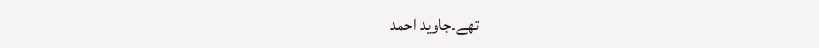تھے۔جاوید احمد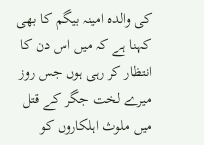کی والدہ امینہ بیگم کا بھی کہنا ہے کہ میں اس دن کا انتظار کر رہی ہوں جس روز میرے لخت جگر کے قتل میں ملوث اہلکاروں کو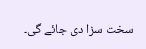سخت سزا دی جائے گی۔